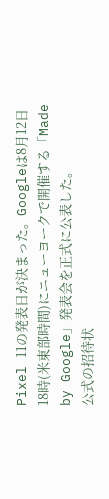Pixel 11の発表日が決まった。Googleは8月12日18時(米東部時間)にニューヨークで開催する「Made by Google」発表会を正式に公表した。
公式の招待状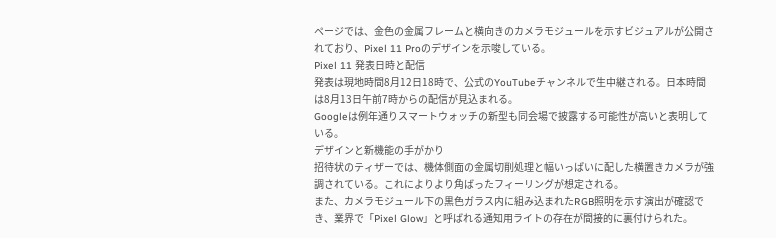ページでは、金色の金属フレームと横向きのカメラモジュールを示すビジュアルが公開されており、Pixel 11 Proのデザインを示唆している。
Pixel 11 発表日時と配信
発表は現地時間8月12日18時で、公式のYouTubeチャンネルで生中継される。日本時間は8月13日午前7時からの配信が見込まれる。
Googleは例年通りスマートウォッチの新型も同会場で披露する可能性が高いと表明している。
デザインと新機能の手がかり
招待状のティザーでは、機体側面の金属切削処理と幅いっぱいに配した横置きカメラが強調されている。これによりより角ばったフィーリングが想定される。
また、カメラモジュール下の黒色ガラス内に組み込まれたRGB照明を示す演出が確認でき、業界で「Pixel Glow」と呼ばれる通知用ライトの存在が間接的に裏付けられた。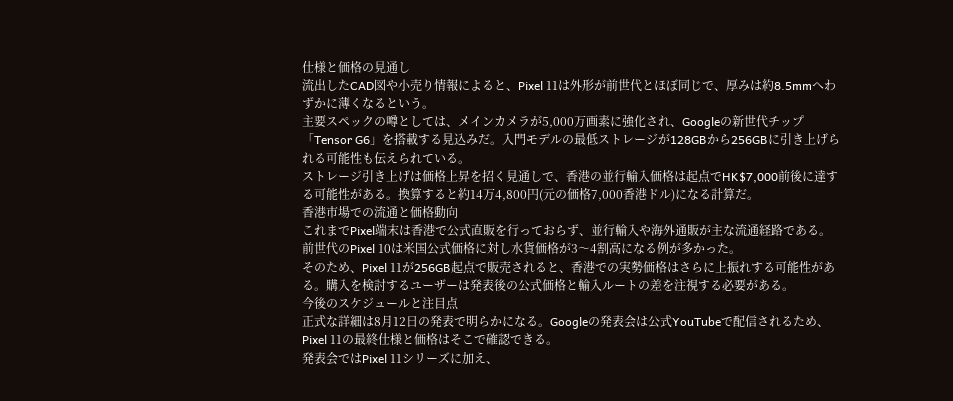仕様と価格の見通し
流出したCAD図や小売り情報によると、Pixel 11は外形が前世代とほぼ同じで、厚みは約8.5mmへわずかに薄くなるという。
主要スペックの噂としては、メインカメラが5,000万画素に強化され、Googleの新世代チップ「Tensor G6」を搭載する見込みだ。入門モデルの最低ストレージが128GBから256GBに引き上げられる可能性も伝えられている。
ストレージ引き上げは価格上昇を招く見通しで、香港の並行輸入価格は起点でHK$7,000前後に達する可能性がある。換算すると約14万4,800円(元の価格7,000香港ドル)になる計算だ。
香港市場での流通と価格動向
これまでPixel端末は香港で公式直販を行っておらず、並行輸入や海外通販が主な流通経路である。前世代のPixel 10は米国公式価格に対し水貨価格が3〜4割高になる例が多かった。
そのため、Pixel 11が256GB起点で販売されると、香港での実勢価格はさらに上振れする可能性がある。購入を検討するユーザーは発表後の公式価格と輸入ルートの差を注視する必要がある。
今後のスケジュールと注目点
正式な詳細は8月12日の発表で明らかになる。Googleの発表会は公式YouTubeで配信されるため、Pixel 11の最終仕様と価格はそこで確認できる。
発表会ではPixel 11シリーズに加え、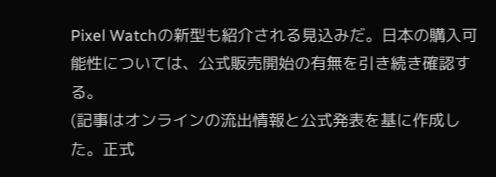Pixel Watchの新型も紹介される見込みだ。日本の購入可能性については、公式販売開始の有無を引き続き確認する。
(記事はオンラインの流出情報と公式発表を基に作成した。正式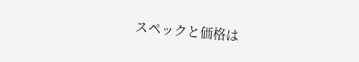スペックと価格は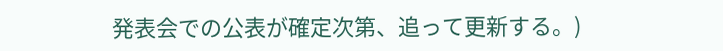発表会での公表が確定次第、追って更新する。)